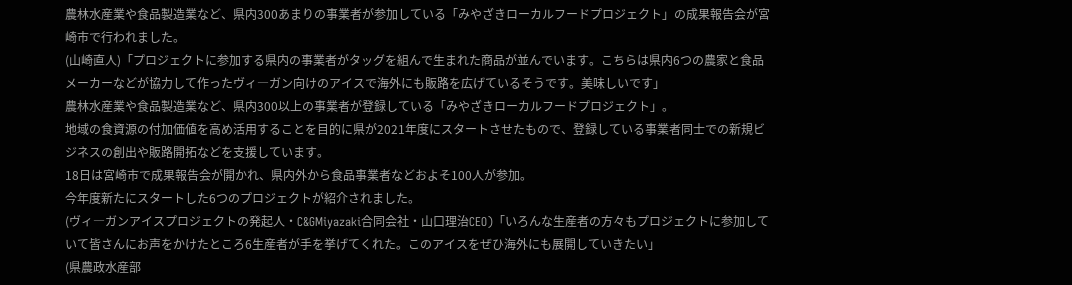農林水産業や食品製造業など、県内300あまりの事業者が参加している「みやざきローカルフードプロジェクト」の成果報告会が宮崎市で行われました。
(山崎直人)「プロジェクトに参加する県内の事業者がタッグを組んで生まれた商品が並んでいます。こちらは県内6つの農家と食品メーカーなどが協力して作ったヴィ―ガン向けのアイスで海外にも販路を広げているそうです。美味しいです」
農林水産業や食品製造業など、県内300以上の事業者が登録している「みやざきローカルフードプロジェクト」。
地域の食資源の付加価値を高め活用することを目的に県が2021年度にスタートさせたもので、登録している事業者同士での新規ビジネスの創出や販路開拓などを支援しています。
18日は宮崎市で成果報告会が開かれ、県内外から食品事業者などおよそ100人が参加。
今年度新たにスタートした6つのプロジェクトが紹介されました。
(ヴィ―ガンアイスプロジェクトの発起人・C&GMiyazaki合同会社・山口理治CEO)「いろんな生産者の方々もプロジェクトに参加していて皆さんにお声をかけたところ6生産者が手を挙げてくれた。このアイスをぜひ海外にも展開していきたい」
(県農政水産部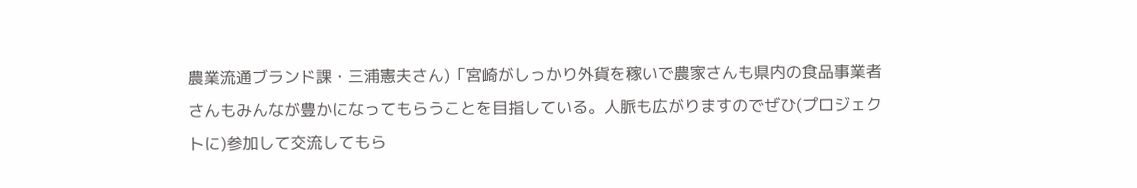農業流通ブランド課・三浦憲夫さん)「宮崎がしっかり外貨を稼いで農家さんも県内の食品事業者さんもみんなが豊かになってもらうことを目指している。人脈も広がりますのでぜひ(プロジェクトに)参加して交流してもら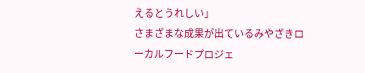えるとうれしい」
さまざまな成果が出ているみやざきローカルフードプロジェ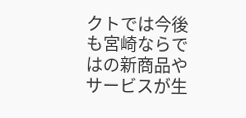クトでは今後も宮崎ならではの新商品やサービスが生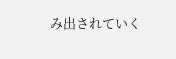み出されていく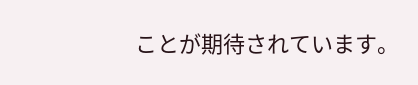ことが期待されています。